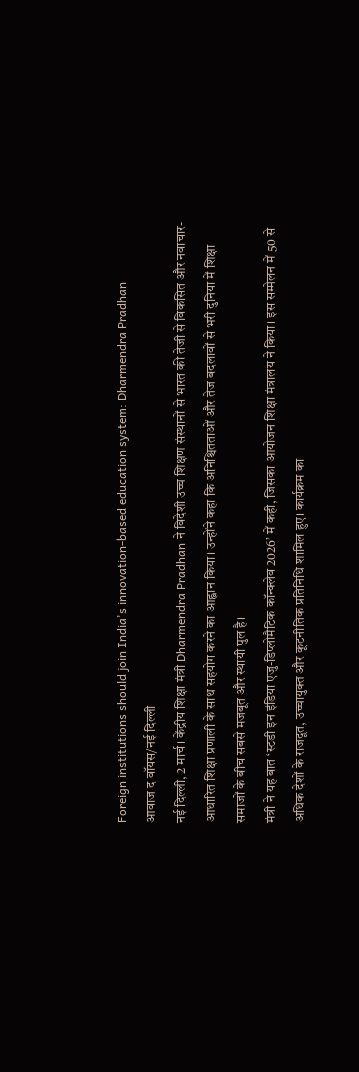Foreign institutions should join India's innovation-based education system: Dharmendra Pradhan
आवाज द वॉयस/नई दिल्ली
नई दिल्ली, 2 मार्च। केंद्रीय शिक्षा मंत्री Dharmendra Pradhan ने विदेशी उच्च शिक्षण संस्थानों से भारत की तेजी से विकसित और नवाचार-आधारित शिक्षा प्रणाली के साथ सहयोग करने का आह्वान किया। उन्होंने कहा कि अनिश्चितताओं और तेज बदलावों से भरी दुनिया में शिक्षा समाजों के बीच सबसे मजबूत और स्थायी पुल है।
मंत्री ने यह बात ‘स्टडी इन इंडिया एजु-डिप्लोमैटिक कॉन्क्लेव 2026’ में कही, जिसका आयोजन शिक्षा मंत्रालय ने किया। इस सम्मेलन में 50 से अधिक देशों के राजदूत, उच्चायुक्त और कूटनीतिक प्रतिनिधि शामिल हुए। कार्यक्रम का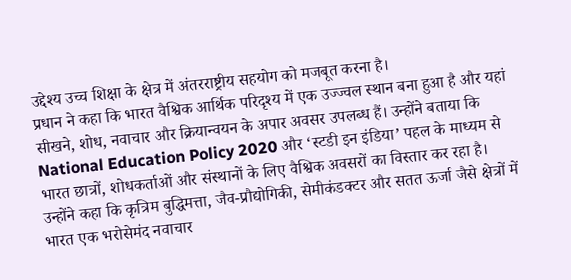उद्देश्य उच्च शिक्षा के क्षेत्र में अंतरराष्ट्रीय सहयोग को मजबूत करना है।
प्रधान ने कहा कि भारत वैश्विक आर्थिक परिदृश्य में एक उज्ज्वल स्थान बना हुआ है और यहां सीखने, शोध, नवाचार और क्रियान्वयन के अपार अवसर उपलब्ध हैं। उन्होंने बताया कि National Education Policy 2020 और ‘स्टडी इन इंडिया’ पहल के माध्यम से भारत छात्रों, शोधकर्ताओं और संस्थानों के लिए वैश्विक अवसरों का विस्तार कर रहा है।
उन्होंने कहा कि कृत्रिम बुद्धिमत्ता, जैव-प्रौद्योगिकी, सेमीकंडक्टर और सतत ऊर्जा जैसे क्षेत्रों में भारत एक भरोसेमंद नवाचार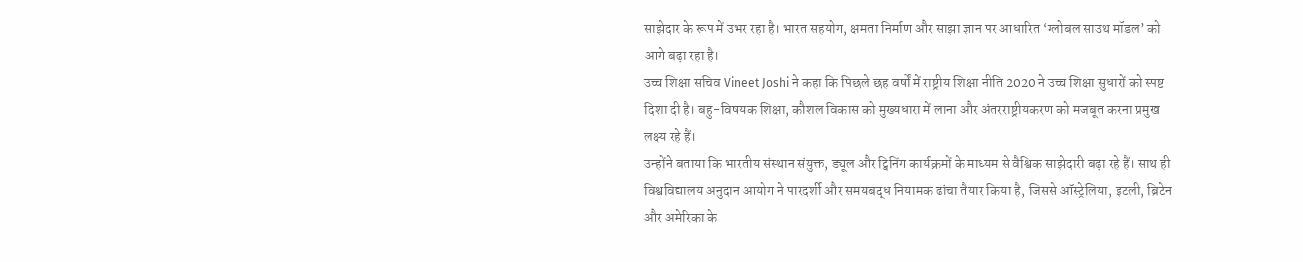साझेदार के रूप में उभर रहा है। भारत सहयोग, क्षमता निर्माण और साझा ज्ञान पर आधारित ‘ग्लोबल साउथ मॉडल’ को आगे बढ़ा रहा है।
उच्च शिक्षा सचिव Vineet Joshi ने कहा कि पिछले छह वर्षों में राष्ट्रीय शिक्षा नीति 2020 ने उच्च शिक्षा सुधारों को स्पष्ट दिशा दी है। बहु-विषयक शिक्षा, कौशल विकास को मुख्यधारा में लाना और अंतरराष्ट्रीयकरण को मजबूत करना प्रमुख लक्ष्य रहे हैं।
उन्होंने बताया कि भारतीय संस्थान संयुक्त, ड्यूल और ट्विनिंग कार्यक्रमों के माध्यम से वैश्विक साझेदारी बढ़ा रहे हैं। साथ ही विश्वविद्यालय अनुदान आयोग ने पारदर्शी और समयबद्ध नियामक ढांचा तैयार किया है, जिससे ऑस्ट्रेलिया, इटली, ब्रिटेन और अमेरिका के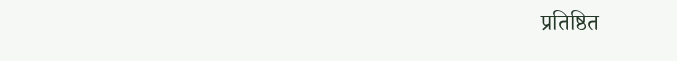प्रतिष्ठित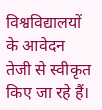विश्वविद्यालयों के आवेदन तेजी से स्वीकृत किए जा रहे हैं।